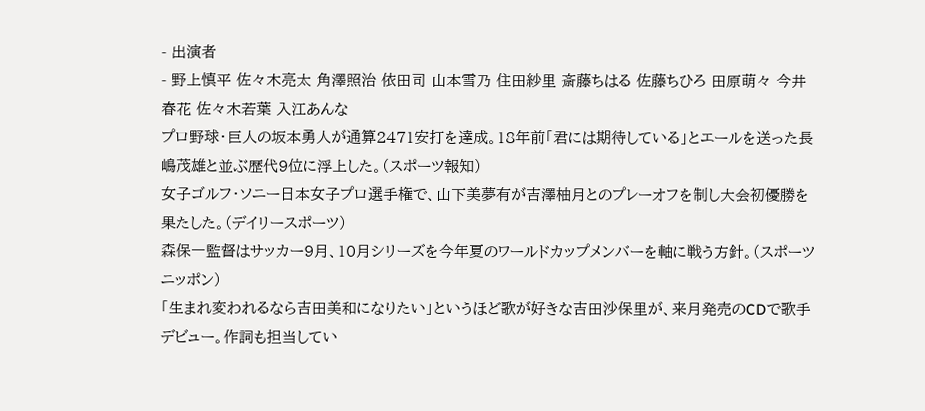- 出演者
- 野上慎平 佐々木亮太 角澤照治 依田司 山本雪乃 住田紗里 斎藤ちはる 佐藤ちひろ 田原萌々 今井春花 佐々木若葉 入江あんな
プロ野球・巨人の坂本勇人が通算2471安打を達成。18年前「君には期待している」とエールを送った長嶋茂雄と並ぶ歴代9位に浮上した。(スポーツ報知)
女子ゴルフ・ソニー日本女子プロ選手権で、山下美夢有が吉澤柚月とのプレーオフを制し大会初優勝を果たした。(デイリースポーツ)
森保一監督はサッカー9月、10月シリーズを今年夏のワールドカップメンバーを軸に戦う方針。(スポーツニッポン)
「生まれ変われるなら吉田美和になりたい」というほど歌が好きな吉田沙保里が、来月発売のCDで歌手デビュー。作詞も担当してい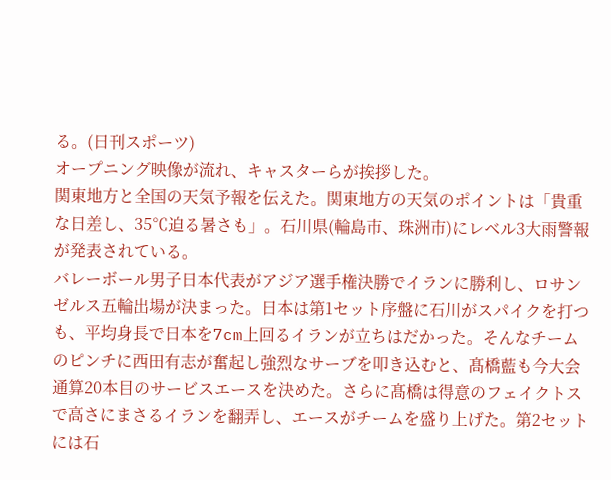る。(日刊スポーツ)
オープニング映像が流れ、キャスターらが挨拶した。
関東地方と全国の天気予報を伝えた。関東地方の天気のポイントは「貴重な日差し、35℃迫る暑さも」。石川県(輪島市、珠洲市)にレベル3大雨警報が発表されている。
バレーボール男子日本代表がアジア選手権決勝でイランに勝利し、ロサンゼルス五輪出場が決まった。日本は第1セット序盤に石川がスパイクを打つも、平均身長で日本を7cm上回るイランが立ちはだかった。そんなチームのピンチに西田有志が奮起し強烈なサーブを叩き込むと、髙橋藍も今大会通算20本目のサービスエースを決めた。さらに髙橋は得意のフェイクトスで高さにまさるイランを翻弄し、エースがチームを盛り上げた。第2セットには石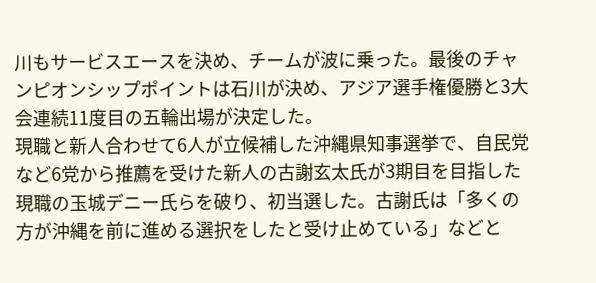川もサービスエースを決め、チームが波に乗った。最後のチャンピオンシップポイントは石川が決め、アジア選手権優勝と3大会連続11度目の五輪出場が決定した。
現職と新人合わせて6人が立候補した沖縄県知事選挙で、自民党など6党から推薦を受けた新人の古謝玄太氏が3期目を目指した現職の玉城デニー氏らを破り、初当選した。古謝氏は「多くの方が沖縄を前に進める選択をしたと受け止めている」などと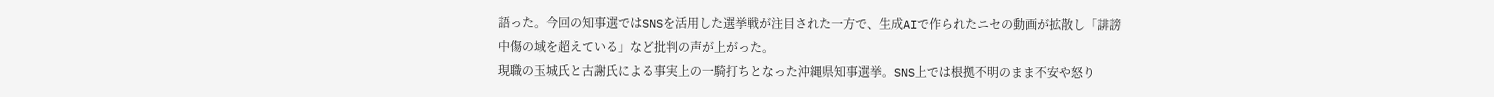語った。今回の知事選ではSNSを活用した選挙戦が注目された一方で、生成AIで作られたニセの動画が拡散し「誹謗中傷の域を超えている」など批判の声が上がった。
現職の玉城氏と古謝氏による事実上の一騎打ちとなった沖縄県知事選挙。SNS上では根拠不明のまま不安や怒り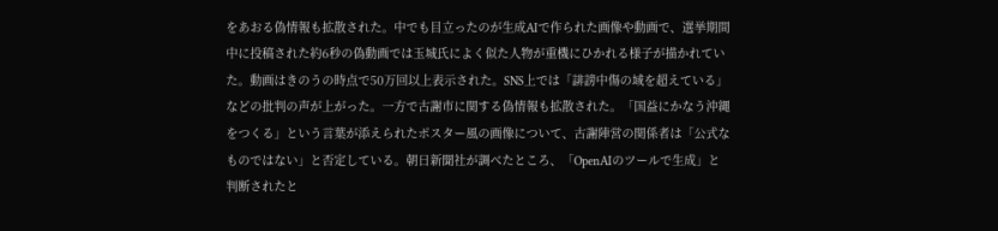をあおる偽情報も拡散された。中でも目立ったのが生成AIで作られた画像や動画で、選挙期間中に投稿された約6秒の偽動画では玉城氏によく似た人物が重機にひかれる様子が描かれていた。動画はきのうの時点で50万回以上表示された。SNS上では「誹謗中傷の域を超えている」などの批判の声が上がった。一方で古謝市に関する偽情報も拡散された。「国益にかなう沖縄をつくる」という言葉が添えられたポスター風の画像について、古謝陣営の関係者は「公式なものではない」と否定している。朝日新聞社が調べたところ、「OpenAIのツールで生成」と判断されたと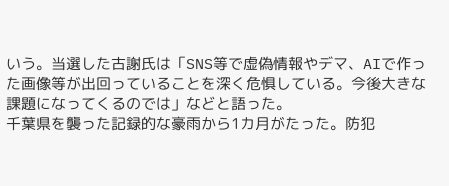いう。当選した古謝氏は「SNS等で虚偽情報やデマ、AIで作った画像等が出回っていることを深く危惧している。今後大きな課題になってくるのでは」などと語った。
千葉県を襲った記録的な豪雨から1カ月がたった。防犯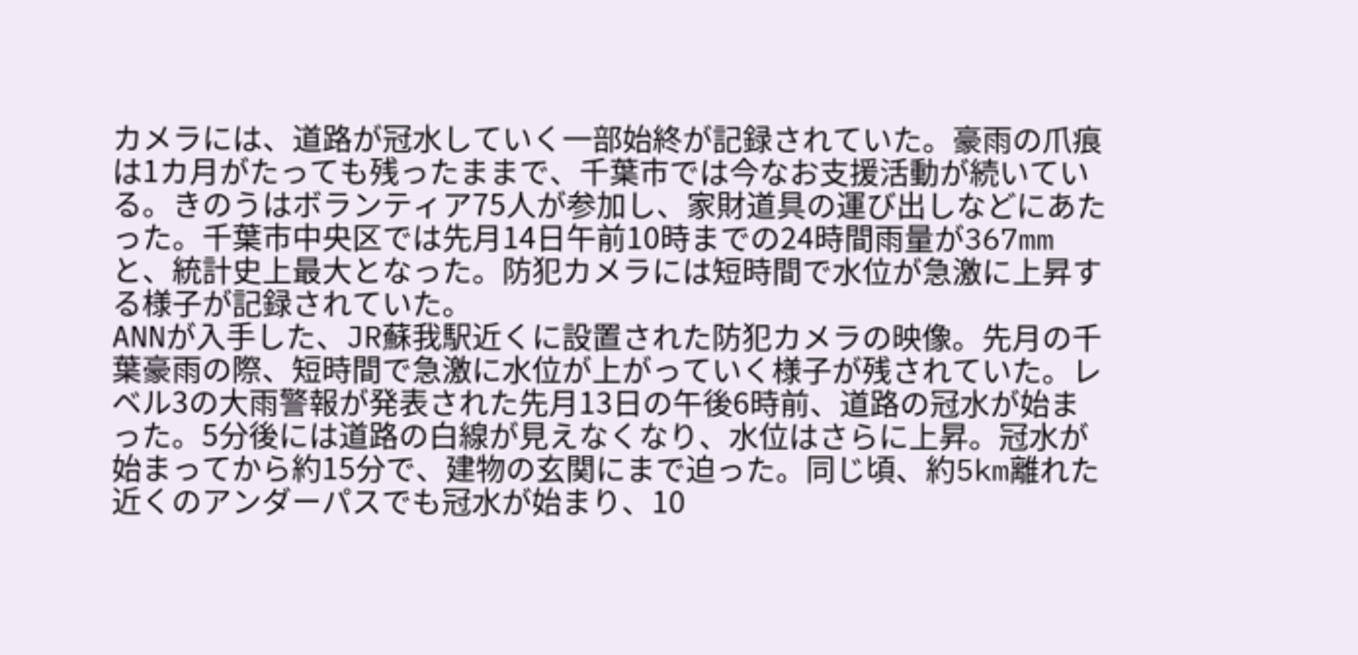カメラには、道路が冠水していく一部始終が記録されていた。豪雨の爪痕は1カ月がたっても残ったままで、千葉市では今なお支援活動が続いている。きのうはボランティア75人が参加し、家財道具の運び出しなどにあたった。千葉市中央区では先月14日午前10時までの24時間雨量が367mmと、統計史上最大となった。防犯カメラには短時間で水位が急激に上昇する様子が記録されていた。
ANNが入手した、JR蘇我駅近くに設置された防犯カメラの映像。先月の千葉豪雨の際、短時間で急激に水位が上がっていく様子が残されていた。レベル3の大雨警報が発表された先月13日の午後6時前、道路の冠水が始まった。5分後には道路の白線が見えなくなり、水位はさらに上昇。冠水が始まってから約15分で、建物の玄関にまで迫った。同じ頃、約5km離れた近くのアンダーパスでも冠水が始まり、10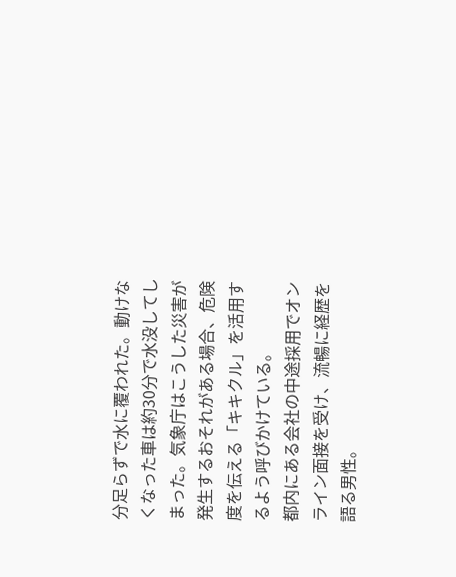分足らずで水に覆われた。動けなくなった車は約30分で水没してしまった。気象庁はこうした災害が発生するおそれがある場合、危険度を伝える「キキクル」を活用するよう呼びかけている。
都内にある会社の中途採用でオンライン面接を受け、流暢に経歴を語る男性。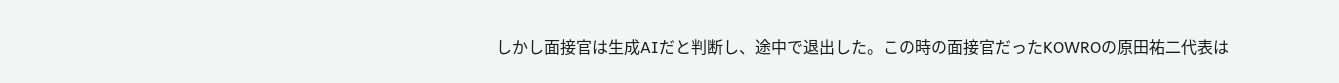しかし面接官は生成AIだと判断し、途中で退出した。この時の面接官だったKOWROの原田祐二代表は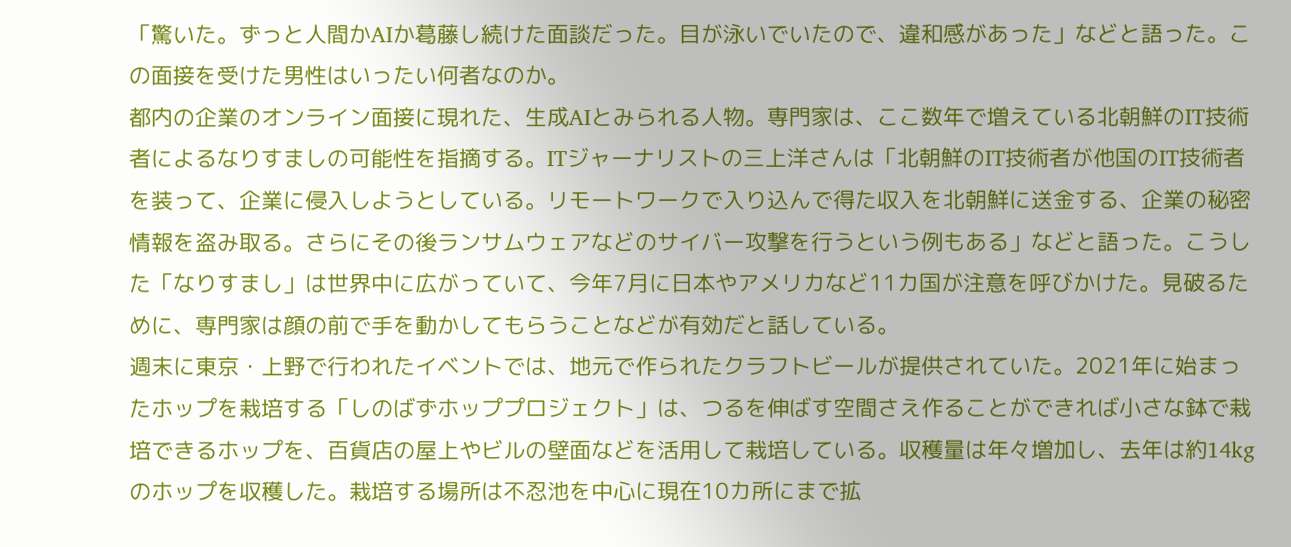「驚いた。ずっと人間かAIか葛藤し続けた面談だった。目が泳いでいたので、違和感があった」などと語った。この面接を受けた男性はいったい何者なのか。
都内の企業のオンライン面接に現れた、生成AIとみられる人物。専門家は、ここ数年で増えている北朝鮮のIT技術者によるなりすましの可能性を指摘する。ITジャーナリストの三上洋さんは「北朝鮮のIT技術者が他国のIT技術者を装って、企業に侵入しようとしている。リモートワークで入り込んで得た収入を北朝鮮に送金する、企業の秘密情報を盗み取る。さらにその後ランサムウェアなどのサイバー攻撃を行うという例もある」などと語った。こうした「なりすまし」は世界中に広がっていて、今年7月に日本やアメリカなど11カ国が注意を呼びかけた。見破るために、専門家は顔の前で手を動かしてもらうことなどが有効だと話している。
週末に東京・上野で行われたイベントでは、地元で作られたクラフトビールが提供されていた。2021年に始まったホップを栽培する「しのばずホッププロジェクト」は、つるを伸ばす空間さえ作ることができれば小さな鉢で栽培できるホップを、百貨店の屋上やビルの壁面などを活用して栽培している。収穫量は年々増加し、去年は約14kgのホップを収穫した。栽培する場所は不忍池を中心に現在10カ所にまで拡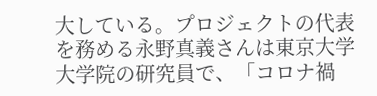大している。プロジェクトの代表を務める永野真義さんは東京大学大学院の研究員で、「コロナ禍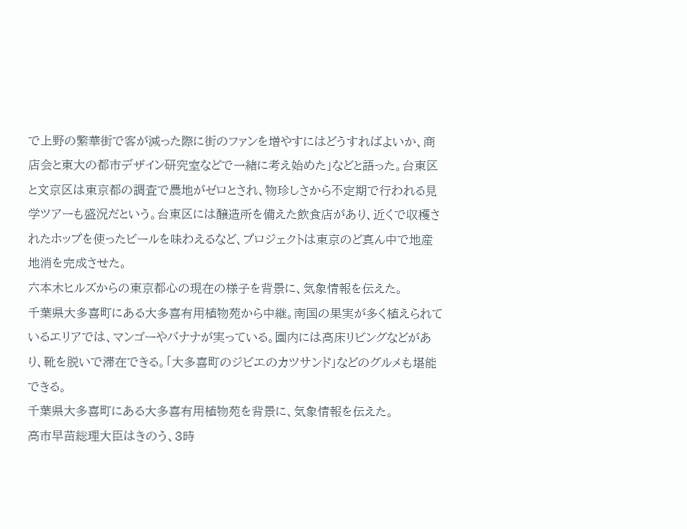で上野の繁華街で客が減った際に街のファンを増やすにはどうすればよいか、商店会と東大の都市デザイン研究室などで一緒に考え始めた」などと語った。台東区と文京区は東京都の調査で農地がゼロとされ、物珍しさから不定期で行われる見学ツアーも盛況だという。台東区には醸造所を備えた飲食店があり、近くで収穫されたホップを使ったビールを味わえるなど、プロジェクトは東京のど真ん中で地産地消を完成させた。
六本木ヒルズからの東京都心の現在の様子を背景に、気象情報を伝えた。
千葉県大多喜町にある大多喜有用植物苑から中継。南国の果実が多く植えられているエリアでは、マンゴーやバナナが実っている。園内には高床リビングなどがあり、靴を脱いで滞在できる。「大多喜町のジビエのカツサンド」などのグルメも堪能できる。
千葉県大多喜町にある大多喜有用植物苑を背景に、気象情報を伝えた。
高市早苗総理大臣はきのう、3時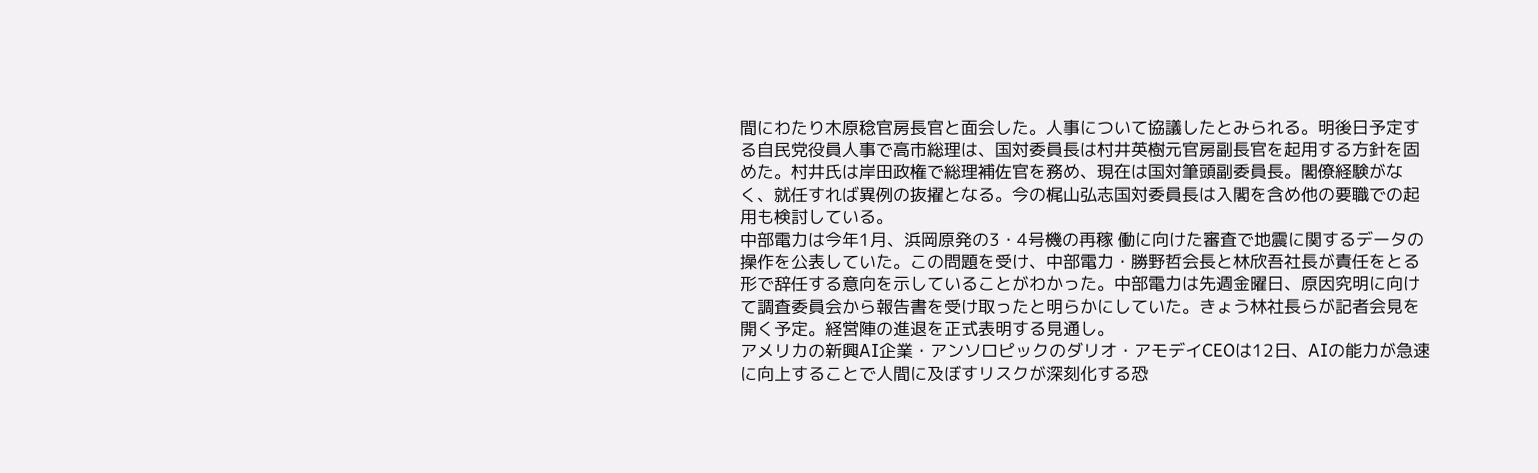間にわたり木原稔官房長官と面会した。人事について協議したとみられる。明後日予定する自民党役員人事で高市総理は、国対委員長は村井英樹元官房副長官を起用する方針を固めた。村井氏は岸田政権で総理補佐官を務め、現在は国対筆頭副委員長。閣僚経験がなく、就任すれば異例の抜擢となる。今の梶山弘志国対委員長は入閣を含め他の要職での起用も検討している。
中部電力は今年1月、浜岡原発の3・4号機の再稼 働に向けた審査で地震に関するデータの操作を公表していた。この問題を受け、中部電力・勝野哲会長と林欣吾社長が責任をとる形で辞任する意向を示していることがわかった。中部電力は先週金曜日、原因究明に向けて調査委員会から報告書を受け取ったと明らかにしていた。きょう林社長らが記者会見を開く予定。経営陣の進退を正式表明する見通し。
アメリカの新興AI企業・アンソロピックのダリオ・アモデイCEOは12日、AIの能力が急速に向上することで人間に及ぼすリスクが深刻化する恐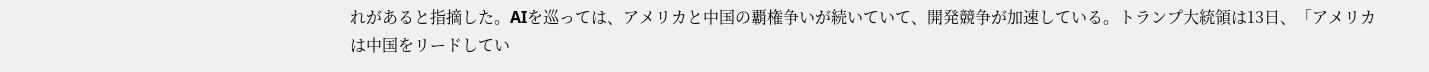れがあると指摘した。AIを巡っては、アメリカと中国の覇権争いが続いていて、開発競争が加速している。トランプ大統領は13日、「アメリカは中国をリードしてい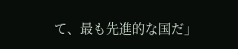て、最も先進的な国だ」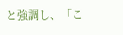と強調し、「こ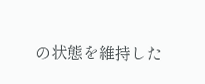の状態を維持した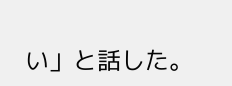い」と話した。